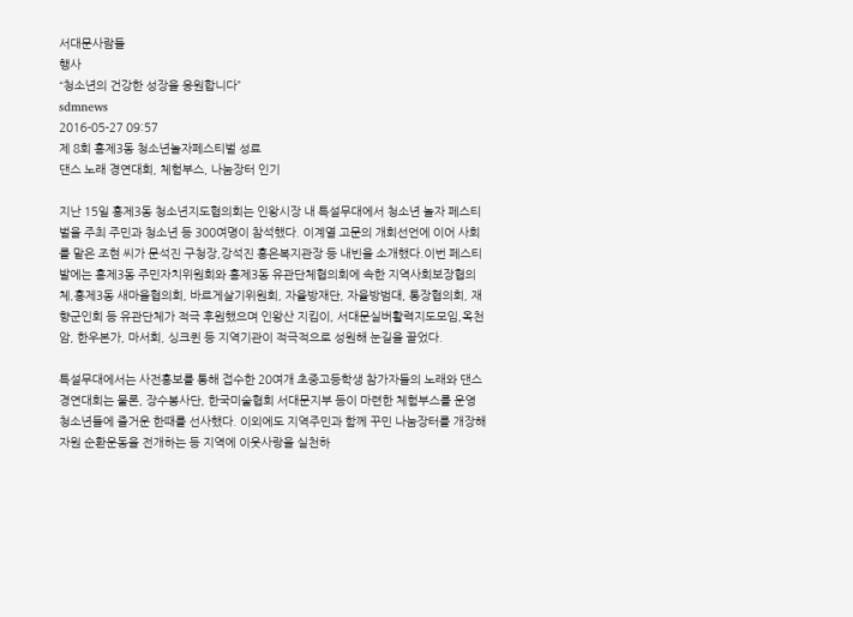서대문사람들
행사
“청소년의 건강한 성장을 응원합니다”
sdmnews
2016-05-27 09:57
제 8회 홍제3동 청소년놀자페스티벌 성료
댄스 노래 경연대회, 체험부스, 나눔장터 인기

지난 15일 홍제3동 청소년지도협의회는 인왕시장 내 특설무대에서 청소년 놀자 페스티벌을 주최 주민과 청소년 등 300여명이 참석했다. 이계열 고문의 개회선언에 이어 사회를 맡은 조현 씨가 문석진 구청장,강석진 홍은복지관장 등 내빈을 소개했다.이번 페스티발에는 홍제3동 주민자치위원회와 홍제3동 유관단체협의회에 속한 지역사회보장협의체,홍제3동 새마을협의회, 바르게살기위원회, 자율방재단, 자율방범대, 통장협의회, 재향군인회 등 유관단체가 적극 후원했으며 인왕산 지킴이, 서대문실버활력지도모임,옥천암, 한우본가, 마서회, 싱크퀸 등 지역기관이 적극적으로 성원해 눈길을 끌었다.

특설무대에서는 사전홍보를 통해 접수한 20여개 초중고등학생 참가자들의 노래와 댄스 경연대회는 물론, 장수봉사단, 한국미술협회 서대문지부 등이 마련한 체험부스를 운영 청소년들에 즐거운 한때를 선사했다. 이외에도 지역주민과 함께 꾸민 나눔장터를 개장해 자원 순환운동을 전개하는 등 지역에 이웃사랑을 실천하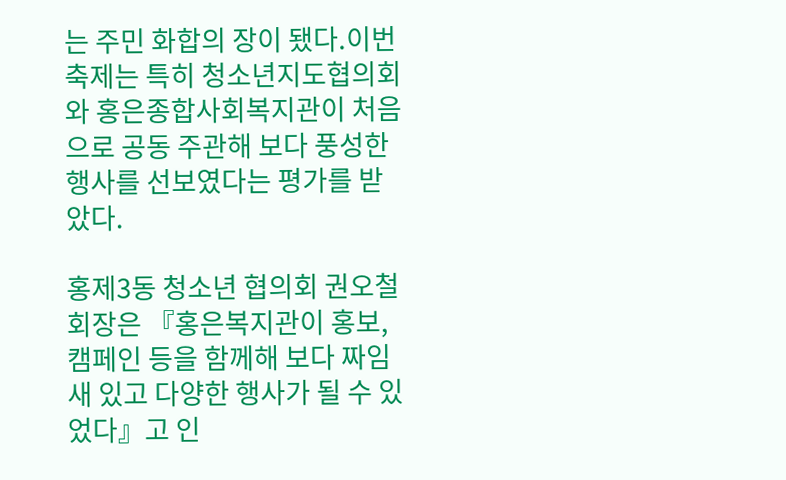는 주민 화합의 장이 됐다.이번 축제는 특히 청소년지도협의회와 홍은종합사회복지관이 처음으로 공동 주관해 보다 풍성한 행사를 선보였다는 평가를 받았다.

홍제3동 청소년 협의회 권오철 회장은 『홍은복지관이 홍보, 캠페인 등을 함께해 보다 짜임새 있고 다양한 행사가 될 수 있었다』고 인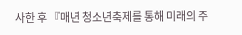사한 후 『매년 청소년축제를 통해 미래의 주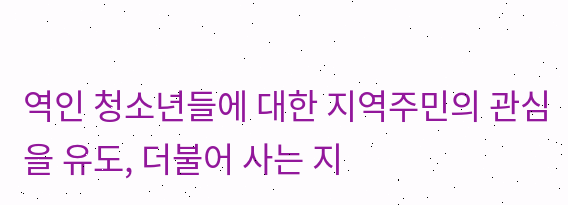역인 청소년들에 대한 지역주민의 관심을 유도, 더불어 사는 지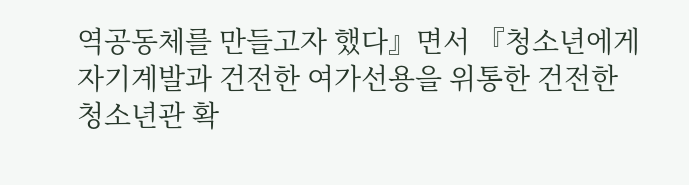역공동체를 만들고자 했다』면서 『청소년에게 자기계발과 건전한 여가선용을 위통한 건전한 청소년관 확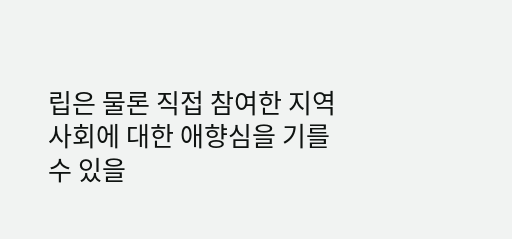립은 물론 직접 참여한 지역사회에 대한 애향심을 기를 수 있을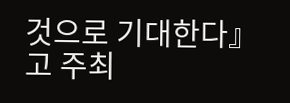것으로 기대한다』고 주최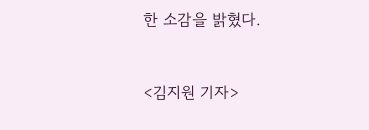한 소감을 밝혔다.


<김지원 기자>